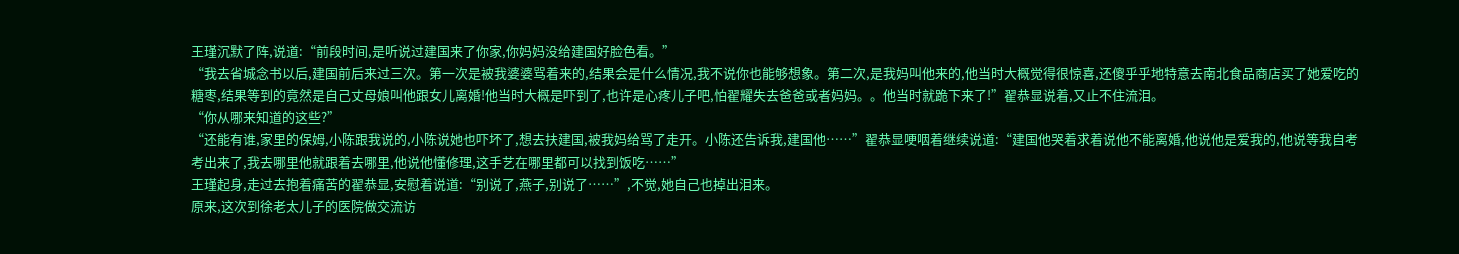王瑾沉默了阵,说道:“前段时间,是听说过建国来了你家,你妈妈没给建国好脸色看。”
“我去省城念书以后,建国前后来过三次。第一次是被我婆婆骂着来的,结果会是什么情况,我不说你也能够想象。第二次,是我妈叫他来的,他当时大概觉得很惊喜,还傻乎乎地特意去南北食品商店买了她爱吃的糖枣,结果等到的竟然是自己丈母娘叫他跟女儿离婚!他当时大概是吓到了,也许是心疼儿子吧,怕翟耀失去爸爸或者妈妈。。他当时就跪下来了!”翟恭显说着,又止不住流泪。
“你从哪来知道的这些?”
“还能有谁,家里的保姆,小陈跟我说的,小陈说她也吓坏了,想去扶建国,被我妈给骂了走开。小陈还告诉我,建国他……”翟恭显哽咽着继续说道:“建国他哭着求着说他不能离婚,他说他是爱我的,他说等我自考考出来了,我去哪里他就跟着去哪里,他说他懂修理,这手艺在哪里都可以找到饭吃……”
王瑾起身,走过去抱着痛苦的翟恭显,安慰着说道:“别说了,燕子,别说了……”,不觉,她自己也掉出泪来。
原来,这次到徐老太儿子的医院做交流访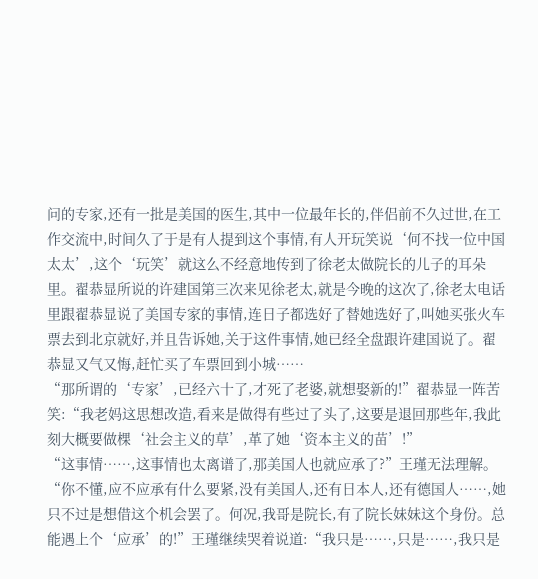问的专家,还有一批是美国的医生,其中一位最年长的,伴侣前不久过世,在工作交流中,时间久了于是有人提到这个事情,有人开玩笑说‘何不找一位中国太太’,这个‘玩笑’就这么不经意地传到了徐老太做院长的儿子的耳朵里。翟恭显所说的许建国第三次来见徐老太,就是今晚的这次了,徐老太电话里跟翟恭显说了美国专家的事情,连日子都选好了替她选好了,叫她买张火车票去到北京就好,并且告诉她,关于这件事情,她已经全盘跟许建国说了。翟恭显又气又悔,赶忙买了车票回到小城……
“那所谓的‘专家’,已经六十了,才死了老婆,就想娶新的!”翟恭显一阵苦笑:“我老妈这思想改造,看来是做得有些过了头了,这要是退回那些年,我此刻大概要做棵‘社会主义的草’,革了她‘资本主义的苗’!”
“这事情……,这事情也太离谱了,那美国人也就应承了?”王瑾无法理解。
“你不懂,应不应承有什么要紧,没有美国人,还有日本人,还有德国人……,她只不过是想借这个机会罢了。何况,我哥是院长,有了院长妹妹这个身份。总能遇上个‘应承’的!”王瑾继续哭着说道:“我只是……,只是……,我只是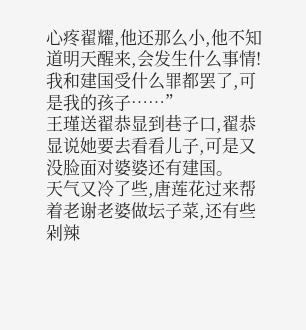心疼翟耀,他还那么小,他不知道明天醒来,会发生什么事情!我和建国受什么罪都罢了,可是我的孩子……”
王瑾送翟恭显到巷子口,翟恭显说她要去看看儿子,可是又没脸面对婆婆还有建国。
天气又冷了些,唐莲花过来帮着老谢老婆做坛子菜,还有些剁辣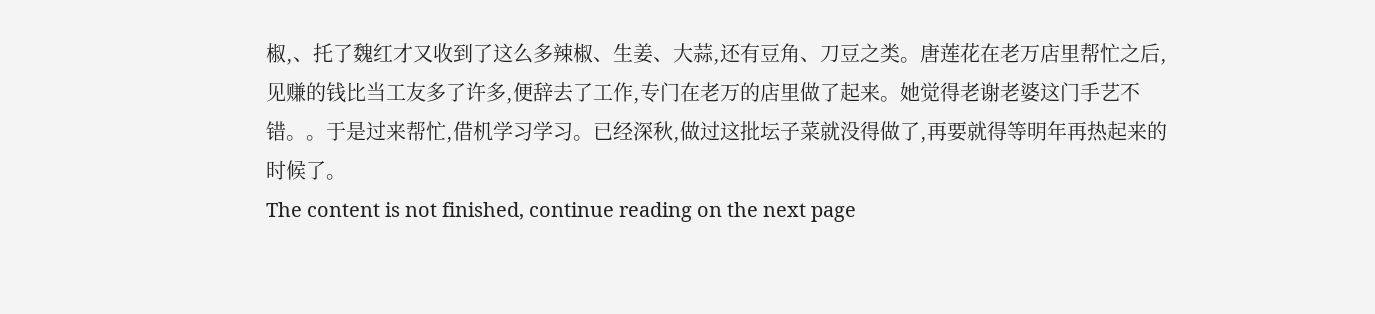椒,、托了魏红才又收到了这么多辣椒、生姜、大蒜,还有豆角、刀豆之类。唐莲花在老万店里帮忙之后,见赚的钱比当工友多了许多,便辞去了工作,专门在老万的店里做了起来。她觉得老谢老婆这门手艺不错。。于是过来帮忙,借机学习学习。已经深秋,做过这批坛子菜就没得做了,再要就得等明年再热起来的时候了。
The content is not finished, continue reading on the next page